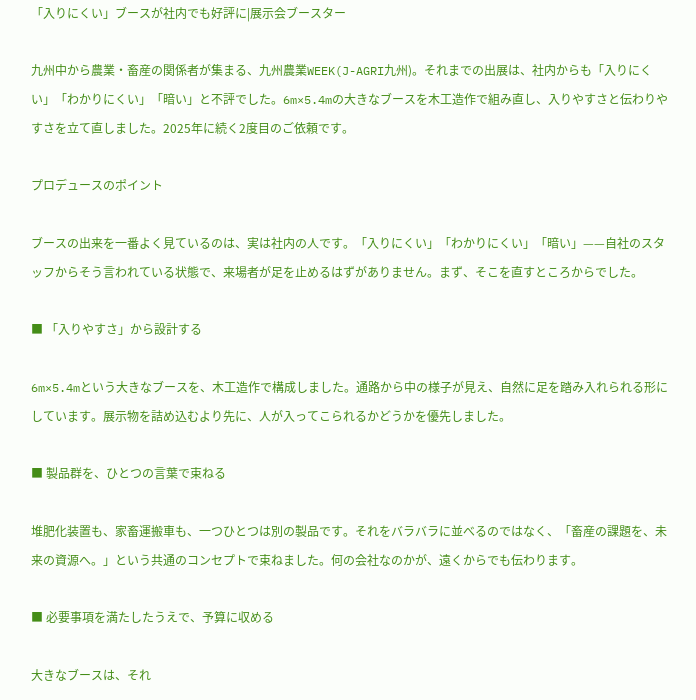「入りにくい」ブースが社内でも好評に|展示会ブースター

九州中から農業・畜産の関係者が集まる、九州農業WEEK(J-AGRI九州)。それまでの出展は、社内からも「入りにくい」「わかりにくい」「暗い」と不評でした。6m×5.4mの大きなブースを木工造作で組み直し、入りやすさと伝わりやすさを立て直しました。2025年に続く2度目のご依頼です。

プロデュースのポイント

ブースの出来を一番よく見ているのは、実は社内の人です。「入りにくい」「わかりにくい」「暗い」——自社のスタッフからそう言われている状態で、来場者が足を止めるはずがありません。まず、そこを直すところからでした。

■ 「入りやすさ」から設計する

6m×5.4mという大きなブースを、木工造作で構成しました。通路から中の様子が見え、自然に足を踏み入れられる形にしています。展示物を詰め込むより先に、人が入ってこられるかどうかを優先しました。

■ 製品群を、ひとつの言葉で束ねる

堆肥化装置も、家畜運搬車も、一つひとつは別の製品です。それをバラバラに並べるのではなく、「畜産の課題を、未来の資源へ。」という共通のコンセプトで束ねました。何の会社なのかが、遠くからでも伝わります。

■ 必要事項を満たしたうえで、予算に収める

大きなブースは、それ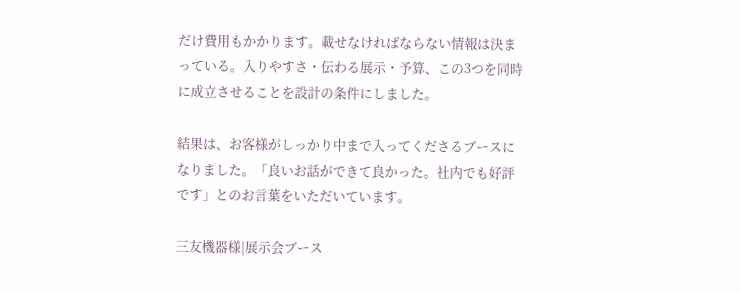だけ費用もかかります。載せなければならない情報は決まっている。入りやすさ・伝わる展示・予算、この3つを同時に成立させることを設計の条件にしました。

結果は、お客様がしっかり中まで入ってくださるブースになりました。「良いお話ができて良かった。社内でも好評です」とのお言葉をいただいています。

三友機器様|展示会ブース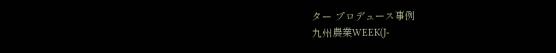ター プロデュース事例
九州農業WEEK(J-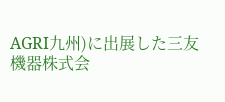AGRI九州)に出展した三友機器株式会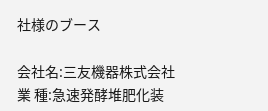社様のブース

会社名:三友機器株式会社
業 種:急速発酵堆肥化装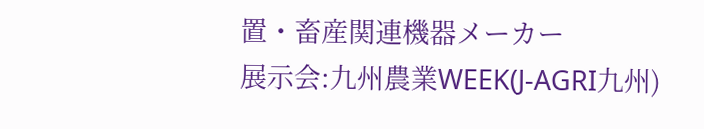置・畜産関連機器メーカー
展示会:九州農業WEEK(J-AGRI九州)